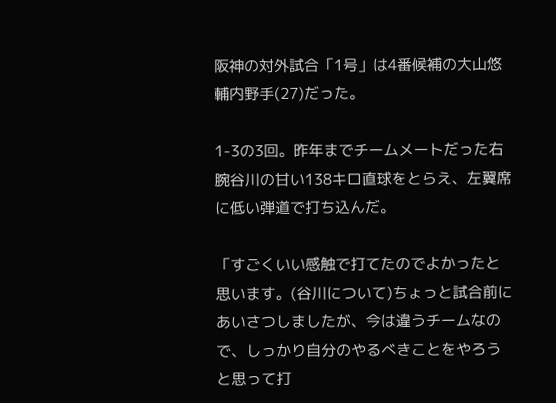阪神の対外試合「1号」は4番候補の大山悠輔内野手(27)だった。

1-3の3回。昨年までチームメートだった右腕谷川の甘い138キロ直球をとらえ、左翼席に低い弾道で打ち込んだ。

「すごくいい感触で打てたのでよかったと思います。(谷川について)ちょっと試合前にあいさつしましたが、今は違うチームなので、しっかり自分のやるべきことをやろうと思って打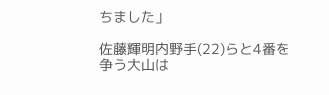ちました」

佐藤輝明内野手(22)らと4番を争う大山は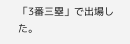「3番三塁」で出場した。